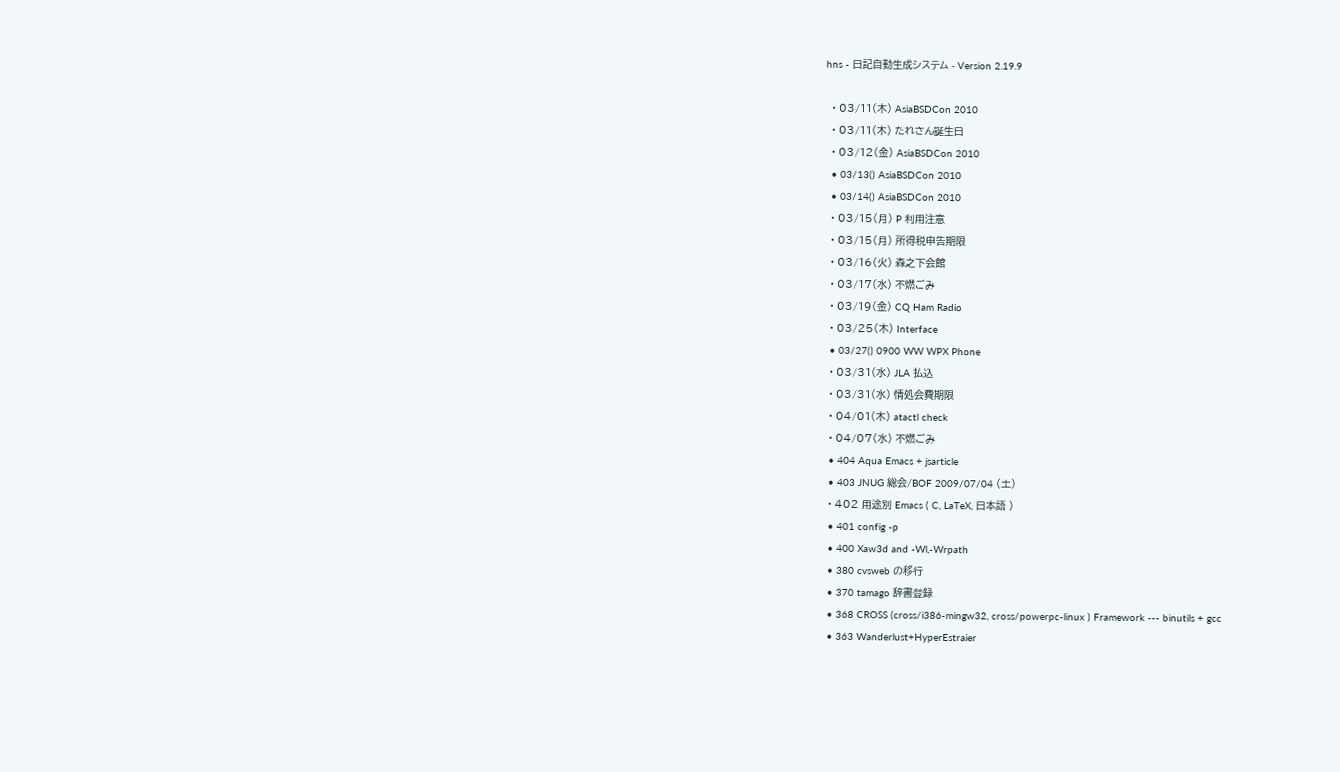hns - 日記自動生成システム - Version 2.19.9

  • 03/11(木) AsiaBSDCon 2010
  • 03/11(木) たれさん誕生日
  • 03/12(金) AsiaBSDCon 2010
  • 03/13() AsiaBSDCon 2010
  • 03/14() AsiaBSDCon 2010
  • 03/15(月) P 利用注意
  • 03/15(月) 所得税申告期限
  • 03/16(火) 森之下会館
  • 03/17(水) 不燃ごみ
  • 03/19(金) CQ Ham Radio
  • 03/25(木) Interface
  • 03/27() 0900 WW WPX Phone
  • 03/31(水) JLA 払込
  • 03/31(水) 情処会費期限
  • 04/01(木) atactl check
  • 04/07(水) 不燃ごみ
  • 404 Aqua Emacs + jsarticle
  • 403 JNUG 総会/BOF 2009/07/04 (土)
  • 402 用途別 Emacs ( C, LaTeX, 日本語 )
  • 401 config -p
  • 400 Xaw3d and -Wl,-Wrpath
  • 380 cvsweb の移行
  • 370 tamago 辞書登録
  • 368 CROSS (cross/i386-mingw32, cross/powerpc-linux ) Framework --- binutils + gcc
  • 363 Wanderlust+HyperEstraier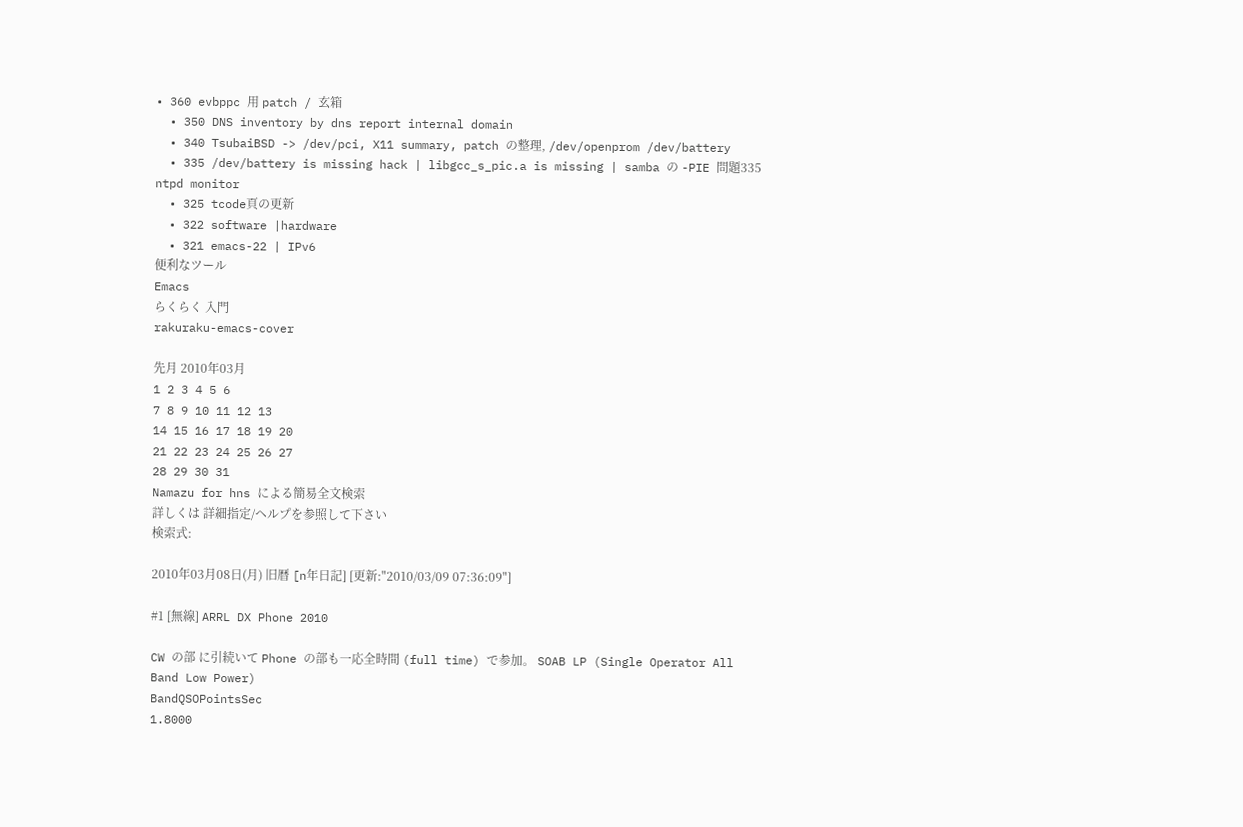• 360 evbppc 用 patch / 玄箱
  • 350 DNS inventory by dns report internal domain
  • 340 TsubaiBSD -> /dev/pci, X11 summary, patch の整理, /dev/openprom /dev/battery
  • 335 /dev/battery is missing hack | libgcc_s_pic.a is missing | samba の -PIE 問題335 ntpd monitor
  • 325 tcode頁の更新
  • 322 software |hardware
  • 321 emacs-22 | IPv6
便利なツール
Emacs
らくらく 入門
rakuraku-emacs-cover

先月 2010年03月
1 2 3 4 5 6
7 8 9 10 11 12 13
14 15 16 17 18 19 20
21 22 23 24 25 26 27
28 29 30 31
Namazu for hns による簡易全文検索
詳しくは 詳細指定/ヘルプを参照して下さい
検索式:

2010年03月08日(月) 旧暦 [n年日記] [更新:"2010/03/09 07:36:09"]

#1 [無線] ARRL DX Phone 2010

CW の部 に引続いて Phone の部も一応全時間 (full time) で参加。 SOAB LP (Single Operator All Band Low Power)
BandQSOPointsSec
1.8000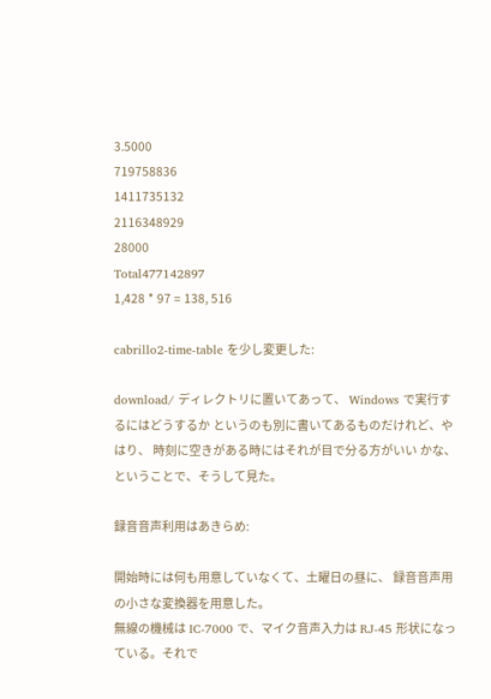3.5000
719758836
1411735132
2116348929
28000
Total477142897
1,428 * 97 = 138, 516

cabrillo2-time-table を少し変更した:

download/ ディレクトリに置いてあって、 Windows で実行するにはどうするか というのも別に書いてあるものだけれど、やはり、 時刻に空きがある時にはそれが目で分る方がいい かな、ということで、そうして見た。

録音音声利用はあきらめ:

開始時には何も用意していなくて、土曜日の昼に、 録音音声用の小さな変換器を用意した。
無線の機械は IC-7000 で、マイク音声入力は RJ-45 形状になっている。それで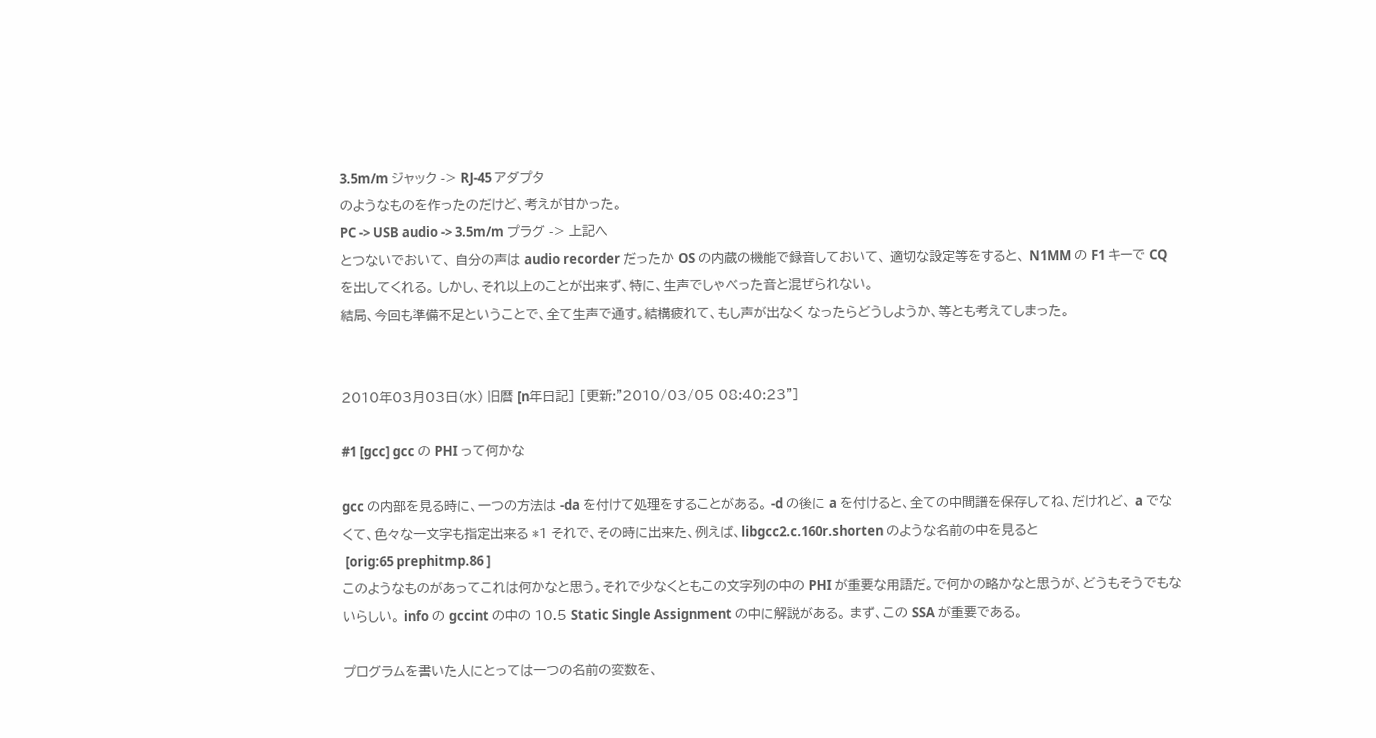3.5m/m ジャック -> RJ-45 アダプタ
のようなものを作ったのだけど、考えが甘かった。
PC -> USB audio -> 3.5m/m プラグ -> 上記へ
とつないでおいて、 自分の声は audio recorder だったか OS の内蔵の機能で録音しておいて、 適切な設定等をすると、 N1MM の F1 キーで CQ を出してくれる。 しかし、それ以上のことが出来ず、特に、生声でしゃべった音と混ぜられない。
結局、今回も準備不足ということで、全て生声で通す。結構疲れて、もし声が出なく なったらどうしようか、等とも考えてしまった。


2010年03月03日(水) 旧暦 [n年日記] [更新:"2010/03/05 08:40:23"]

#1 [gcc] gcc の PHI って何かな

gcc の内部を見る時に、一つの方法は -da を付けて処理をすることがある。 -d の後に a を付けると、全ての中間譜を保存してね、だけれど、 a でなくて、色々な一文字も指定出来る *1 それで、その時に出来た、例えば、libgcc2.c.160r.shorten のような名前の中を見ると
 [orig:65 prephitmp.86 ]
このようなものがあってこれは何かなと思う。それで少なくともこの文字列の中の PHI が重要な用語だ。で何かの略かなと思うが、どうもそうでもないらしい。 info の gccint の中の 10.5 Static Single Assignment の中に解説がある。 まず、この SSA が重要である。

プログラムを書いた人にとっては一つの名前の変数を、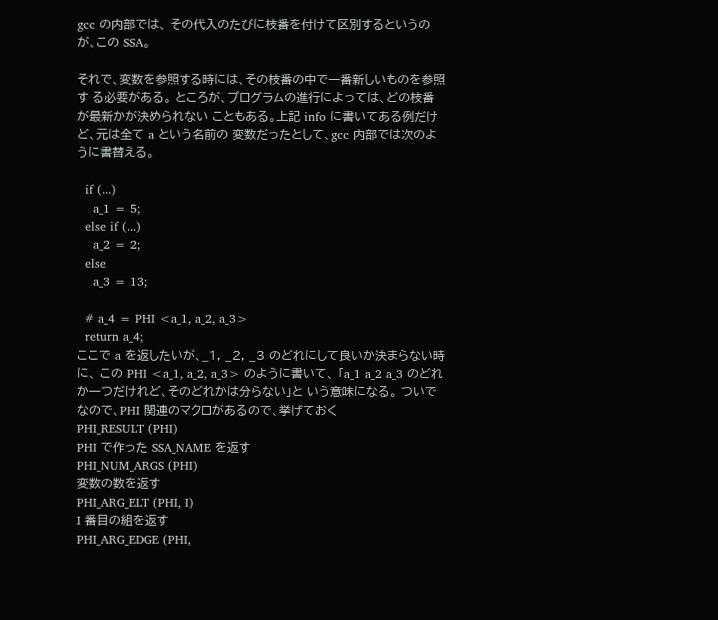gcc の内部では、 その代入のたびに枝番を付けて区別するというのが、この SSA。

それで、変数を参照する時には、その枝番の中で一番新しいものを参照す る必要がある。 ところが、プログラムの進行によっては、どの枝番が最新かが決められない こともある。上記 info に書いてある例だけど、元は全て a という名前の 変数だったとして、gcc 内部では次のように書替える。

  if (...)
    a_1 = 5;
  else if (...)
    a_2 = 2;
  else
    a_3 = 13;

  # a_4 = PHI <a_1, a_2, a_3>
  return a_4;
ここで a を返したいが、_1, _2, _3 のどれにして良いか決まらない時に、 この PHI <a_1, a_2, a_3> のように書いて、 「a_1 a_2 a_3 のどれか一つだけれど、そのどれかは分らない」と いう意味になる。 ついでなので、PHI 関連のマクロがあるので、挙げておく
PHI_RESULT (PHI)
PHI で作った SSA_NAME を返す
PHI_NUM_ARGS (PHI)
変数の数を返す
PHI_ARG_ELT (PHI, I)
I 番目の組を返す
PHI_ARG_EDGE (PHI,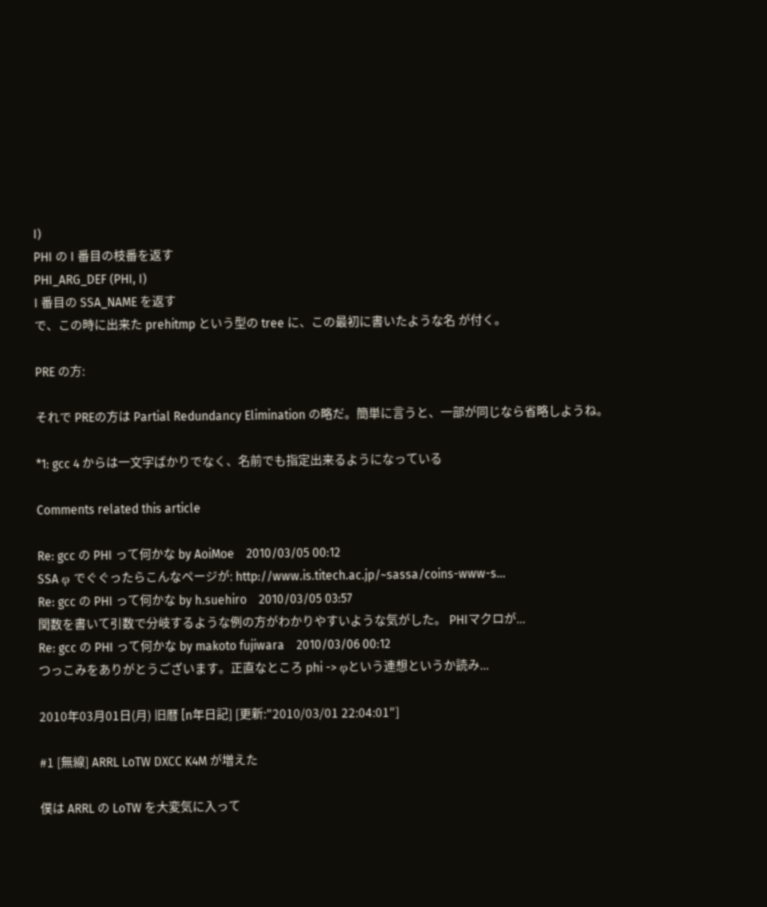I)
PHI の I 番目の枝番を返す
PHI_ARG_DEF (PHI, I)
I 番目の SSA_NAME を返す
で、この時に出来た prehitmp という型の tree に、この最初に書いたような名 が付く。

PRE の方:

それで PREの方は Partial Redundancy Elimination の略だ。簡単に言うと、一部が同じなら省略しようね。

*1: gcc 4 からは一文字ばかりでなく、名前でも指定出来るようになっている

Comments related this article

Re: gcc の PHI って何かな by AoiMoe    2010/03/05 00:12
SSA φ でぐぐったらこんなページが: http://www.is.titech.ac.jp/~sassa/coins-www-s...
Re: gcc の PHI って何かな by h.suehiro    2010/03/05 03:57
関数を書いて引数で分岐するような例の方がわかりやすいような気がした。 PHIマクロが...
Re: gcc の PHI って何かな by makoto fujiwara    2010/03/06 00:12
つっこみをありがとうございます。正直なところ phi -> φという連想というか読み...

2010年03月01日(月) 旧暦 [n年日記] [更新:"2010/03/01 22:04:01"]

#1 [無線] ARRL LoTW DXCC K4M が増えた

僕は ARRL の LoTW を大変気に入って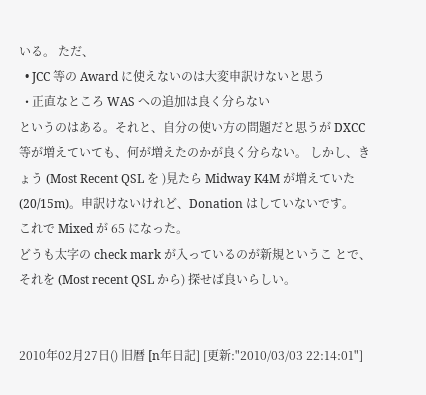いる。 ただ、
  • JCC 等の Award に使えないのは大変申訳けないと思う
  • 正直なところ WAS への追加は良く分らない
というのはある。それと、自分の使い方の問題だと思うが DXCC 等が増えていても、何が増えたのかが良く分らない。 しかし、きょう (Most Recent QSL を )見たら Midway K4M が増えていた (20/15m)。申訳けないけれど、Donation はしていないです。
これで Mixed が 65 になった。
どうも太字の check mark が入っているのが新規というこ とで、それを (Most recent QSL から) 探せば良いらしい。


2010年02月27日() 旧暦 [n年日記] [更新:"2010/03/03 22:14:01"]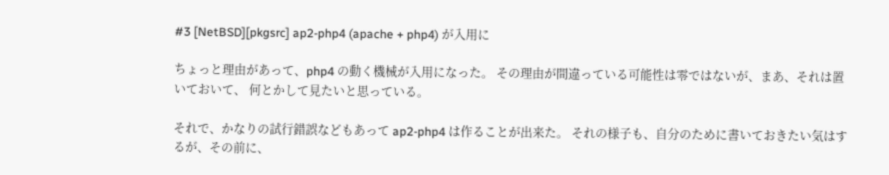#3 [NetBSD][pkgsrc] ap2-php4 (apache + php4) が入用に

ちょっと理由があって、php4 の動く機械が入用になった。 その理由が間違っている可能性は零ではないが、まあ、それは置いておいて、 何とかして見たいと思っている。

それで、かなりの試行錯誤などもあって ap2-php4 は作ることが出来た。 それの様子も、自分のために書いておきたい気はするが、その前に、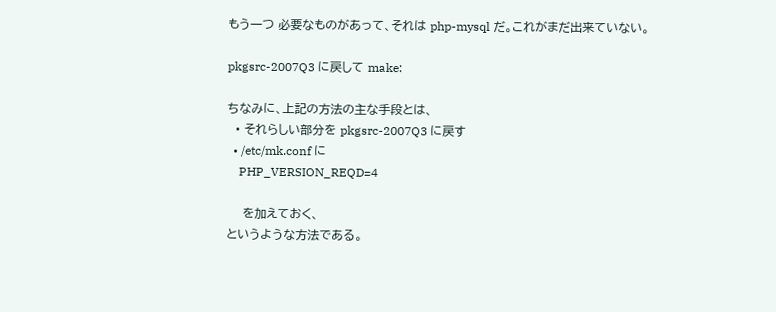もう一つ 必要なものがあって、それは php-mysql だ。これがまだ出来ていない。

pkgsrc-2007Q3 に戻して make:

ちなみに、上記の方法の主な手段とは、
  • それらしい部分を pkgsrc-2007Q3 に戻す
  • /etc/mk.conf に
    PHP_VERSION_REQD=4

    を加えておく、
というような方法である。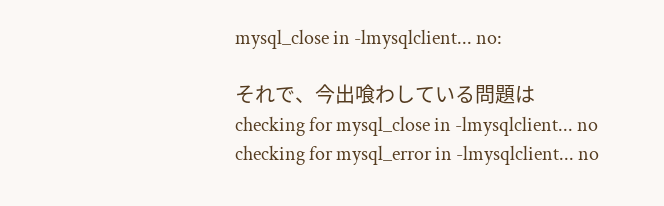mysql_close in -lmysqlclient... no:

それで、今出喰わしている問題は
checking for mysql_close in -lmysqlclient... no
checking for mysql_error in -lmysqlclient... no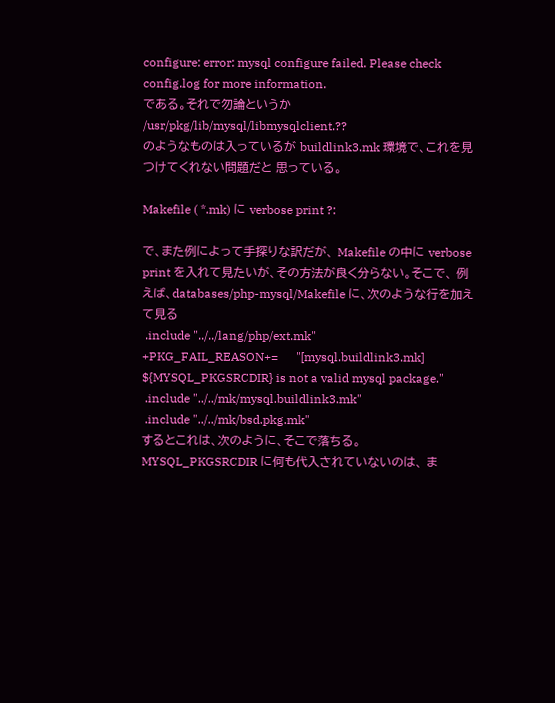configure: error: mysql configure failed. Please check config.log for more information.
である。それで勿論というか
/usr/pkg/lib/mysql/libmysqlclient.??
のようなものは入っているが buildlink3.mk 環境で、これを見つけてくれない問題だと 思っている。

Makefile ( *.mk) に verbose print ?:

で、また例によって手探りな訳だが、 Makefile の中に verbose print を入れて見たいが、その方法が良く分らない。そこで、 例えば、databases/php-mysql/Makefile に、次のような行を加えて見る
 .include "../../lang/php/ext.mk"
+PKG_FAIL_REASON+=      "[mysql.buildlink3.mk] ${MYSQL_PKGSRCDIR} is not a valid mysql package."
 .include "../../mk/mysql.buildlink3.mk"
 .include "../../mk/bsd.pkg.mk"
するとこれは、次のように、そこで落ちる。MYSQL_PKGSRCDIR に何も代入されていないのは、 ま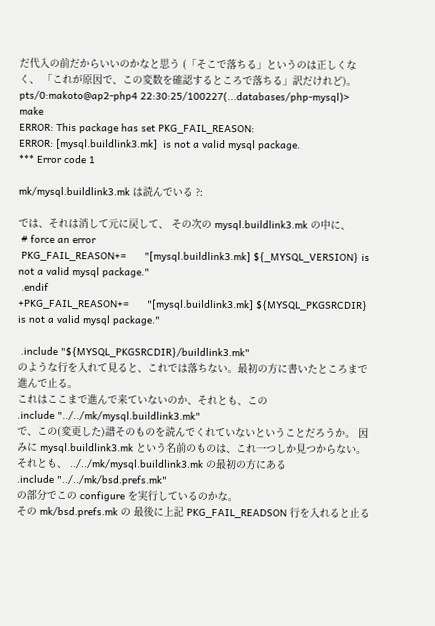だ代入の前だからいいのかなと思う (「そこで落ちる」というのは正しくなく、 「これが原因で、この変数を確認するところで落ちる」訳だけれど)。
pts/0:makoto@ap2-php4 22:30:25/100227(...databases/php-mysql)> make
ERROR: This package has set PKG_FAIL_REASON:
ERROR: [mysql.buildlink3.mk]  is not a valid mysql package.
*** Error code 1

mk/mysql.buildlink3.mk は読んでいる ?:

では、それは消して元に戻して、 その次の mysql.buildlink3.mk の中に、
 # force an error
 PKG_FAIL_REASON+=      "[mysql.buildlink3.mk] ${_MYSQL_VERSION} is not a valid mysql package."
 .endif
+PKG_FAIL_REASON+=      "[mysql.buildlink3.mk] ${MYSQL_PKGSRCDIR} is not a valid mysql package."

 .include "${MYSQL_PKGSRCDIR}/buildlink3.mk"
のような行を入れて見ると、これでは落ちない。最初の方に書いたところまで進んで止る。
これはここまで進んで来ていないのか、それとも、この
.include "../../mk/mysql.buildlink3.mk"
で、この(変更した)譜そのものを読んでくれていないということだろうか。 因みに mysql.buildlink3.mk という名前のものは、これ一つしか見つからない。
それとも、 ../../mk/mysql.buildlink3.mk の最初の方にある
.include "../../mk/bsd.prefs.mk"
の部分でこの configure を実行しているのかな。
その mk/bsd.prefs.mk の 最後に上記 PKG_FAIL_READSON 行を入れると止る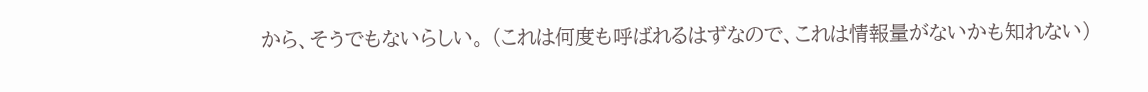から、そうでもないらしい。 (これは何度も呼ばれるはずなので、これは情報量がないかも知れない)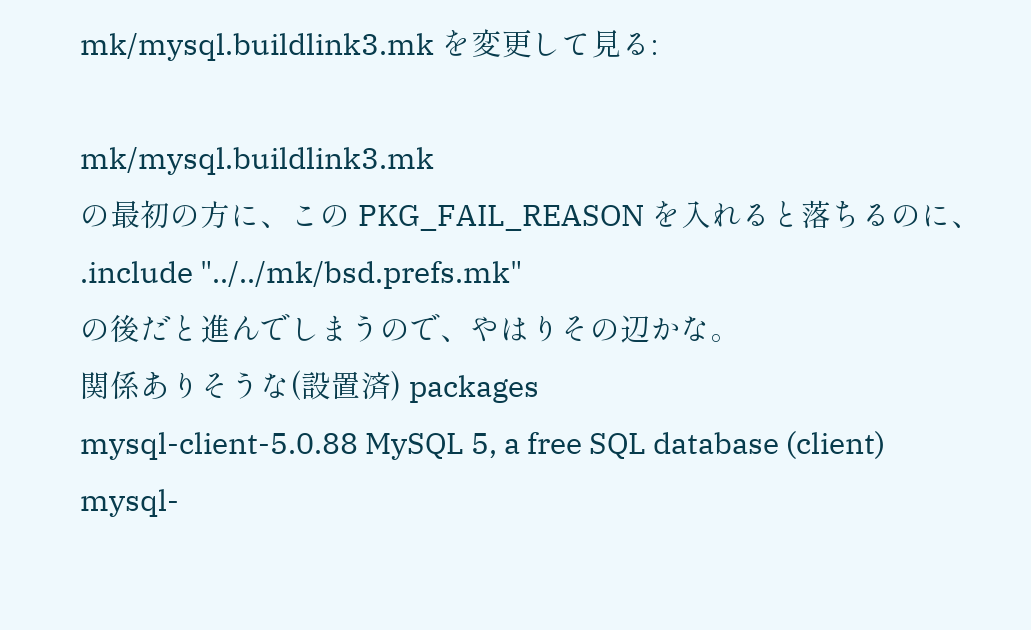mk/mysql.buildlink3.mk を変更して見る:

mk/mysql.buildlink3.mk
の最初の方に、この PKG_FAIL_REASON を入れると落ちるのに、
.include "../../mk/bsd.prefs.mk"
の後だと進んでしまうので、やはりその辺かな。
関係ありそうな(設置済) packages
mysql-client-5.0.88 MySQL 5, a free SQL database (client)
mysql-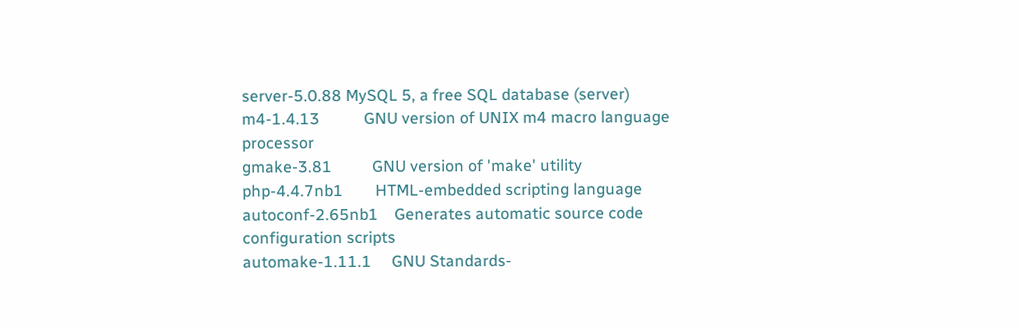server-5.0.88 MySQL 5, a free SQL database (server)
m4-1.4.13           GNU version of UNIX m4 macro language processor
gmake-3.81          GNU version of 'make' utility
php-4.4.7nb1        HTML-embedded scripting language
autoconf-2.65nb1    Generates automatic source code configuration scripts
automake-1.11.1     GNU Standards-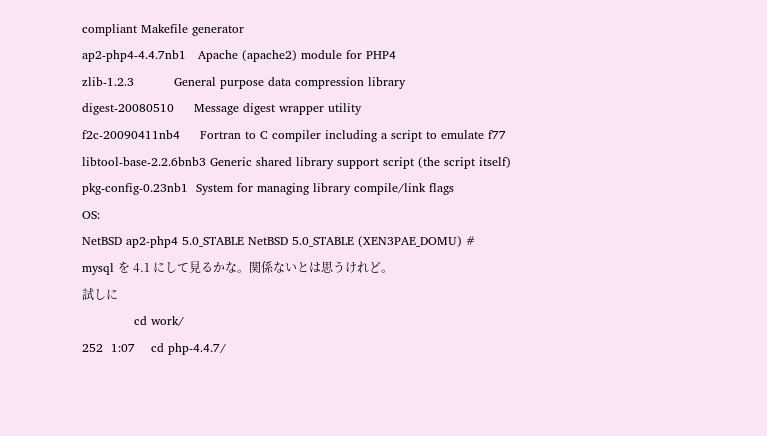compliant Makefile generator
ap2-php4-4.4.7nb1   Apache (apache2) module for PHP4
zlib-1.2.3          General purpose data compression library
digest-20080510     Message digest wrapper utility
f2c-20090411nb4     Fortran to C compiler including a script to emulate f77
libtool-base-2.2.6bnb3 Generic shared library support script (the script itself)
pkg-config-0.23nb1  System for managing library compile/link flags
OS:
NetBSD ap2-php4 5.0_STABLE NetBSD 5.0_STABLE (XEN3PAE_DOMU) #
mysql を 4.1 にして見るかな。関係ないとは思うけれど。
試しに
             cd work/
252  1:07    cd php-4.4.7/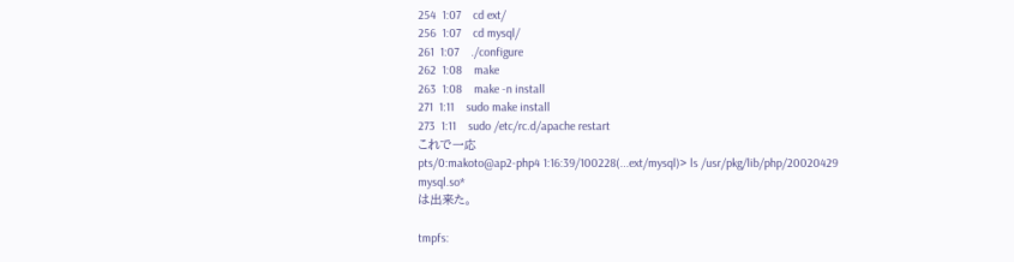254  1:07    cd ext/
256  1:07    cd mysql/
261  1:07    ./configure
262  1:08    make
263  1:08    make -n install
271  1:11    sudo make install
273  1:11    sudo /etc/rc.d/apache restart
これで一応
pts/0:makoto@ap2-php4 1:16:39/100228(...ext/mysql)> ls /usr/pkg/lib/php/20020429
mysql.so*
は出来た。

tmpfs: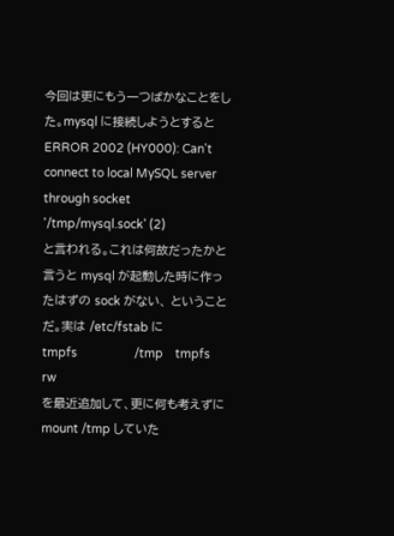今回は更にもう一つばかなことをした。mysql に接続しようとすると
ERROR 2002 (HY000): Can't connect to local MySQL server through socket '/tmp/mysql.sock' (2)
と言われる。これは何故だったかと言うと mysql が起動した時に作ったはずの sock がない、 ということだ。実は /etc/fstab に
tmpfs                   /tmp    tmpfs   rw
を最近追加して、更に何も考えずに mount /tmp していた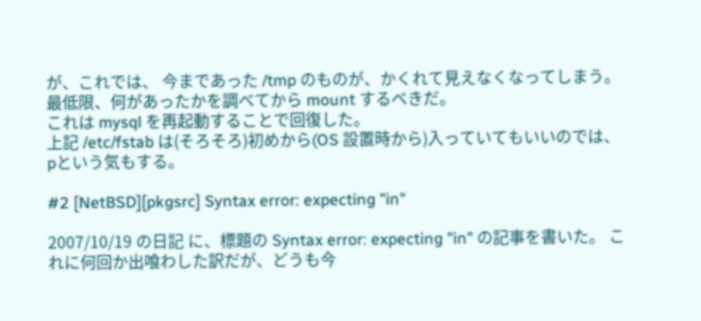が、これでは、 今まであった /tmp のものが、かくれて見えなくなってしまう。 最低限、何があったかを調べてから mount するべきだ。
これは mysql を再起動することで回復した。
上記 /etc/fstab は(そろそろ)初めから(OS 設置時から)入っていてもいいのでは、 pという気もする。

#2 [NetBSD][pkgsrc] Syntax error: expecting "in"

2007/10/19 の日記 に、標題の Syntax error: expecting "in" の記事を書いた。 これに何回か出喰わした訳だが、どうも今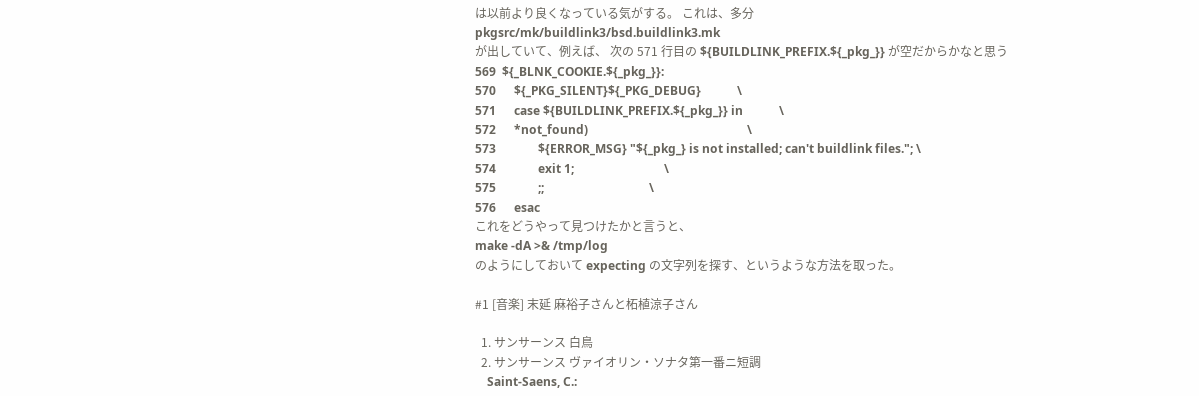は以前より良くなっている気がする。 これは、多分
pkgsrc/mk/buildlink3/bsd.buildlink3.mk
が出していて、例えば、 次の 571 行目の ${BUILDLINK_PREFIX.${_pkg_}} が空だからかなと思う
569  ${_BLNK_COOKIE.${_pkg_}}:
570      ${_PKG_SILENT}${_PKG_DEBUG}            \
571      case ${BUILDLINK_PREFIX.${_pkg_}} in            \
572      *not_found)                                                     \
573              ${ERROR_MSG} "${_pkg_} is not installed; can't buildlink files."; \
574              exit 1;                              \
575              ;;                                   \
576      esac
これをどうやって見つけたかと言うと、
make -dA >& /tmp/log
のようにしておいて expecting の文字列を探す、というような方法を取った。

#1 [音楽] 末延 麻裕子さんと柘植涼子さん

  1. サンサーンス 白鳥
  2. サンサーンス ヴァイオリン・ソナタ第一番ニ短調
    Saint-Saens, C.: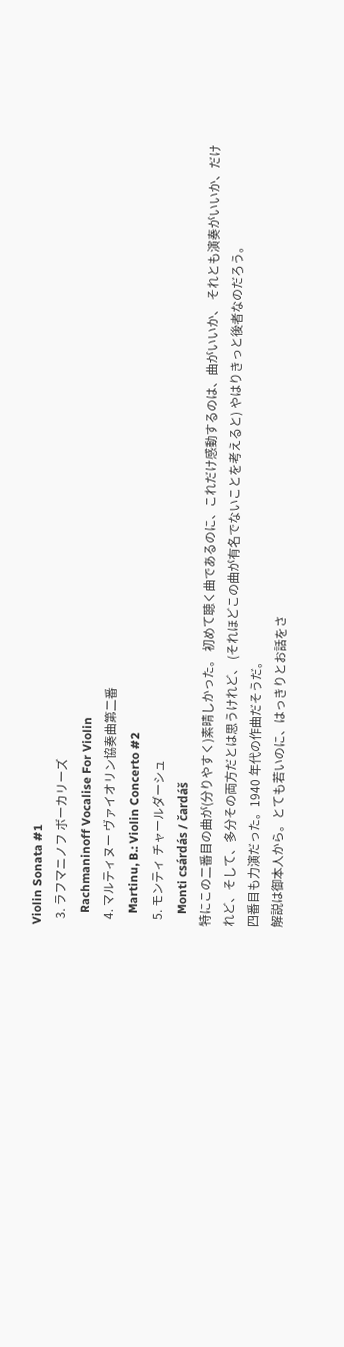Violin Sonata #1
  3. ラフマニノフ ボーカリーズ
    Rachmaninoff Vocalise For Violin
  4. マルティヌー ヴァイオリン協奏曲第二番
    Martinu, B.: Violin Concerto #2
  5. モンティ チャールダーシュ
    Monti csárdás / čardáš
特にこの二番目の曲が(分りやすく)素晴しかった。 初めて聴く曲であるのに、これだけ感動するのは、曲がいいか、 それとも演奏がいいか、だけれど、そして、多分その両方だとは思うけれど、 (それほどこの曲が有名でないことを考えると) やはりきっと後者なのだろう。
四番目も力演だった。1940 年代の作曲だそうだ。
解説は御本人から。とても若いのに、はっきりとお話をさ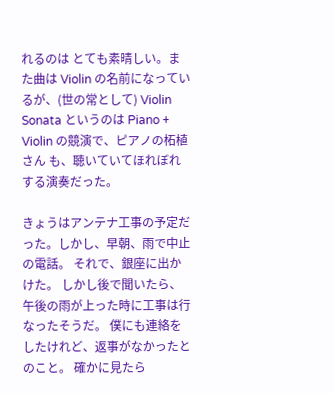れるのは とても素晴しい。また曲は Violin の名前になっているが、(世の常として) Violin Sonata というのは Piano + Violin の競演で、ピアノの柘植さん も、聴いていてほれぼれする演奏だった。

きょうはアンテナ工事の予定だった。しかし、早朝、雨で中止の電話。 それで、銀座に出かけた。 しかし後で聞いたら、午後の雨が上った時に工事は行なったそうだ。 僕にも連絡をしたけれど、返事がなかったとのこと。 確かに見たら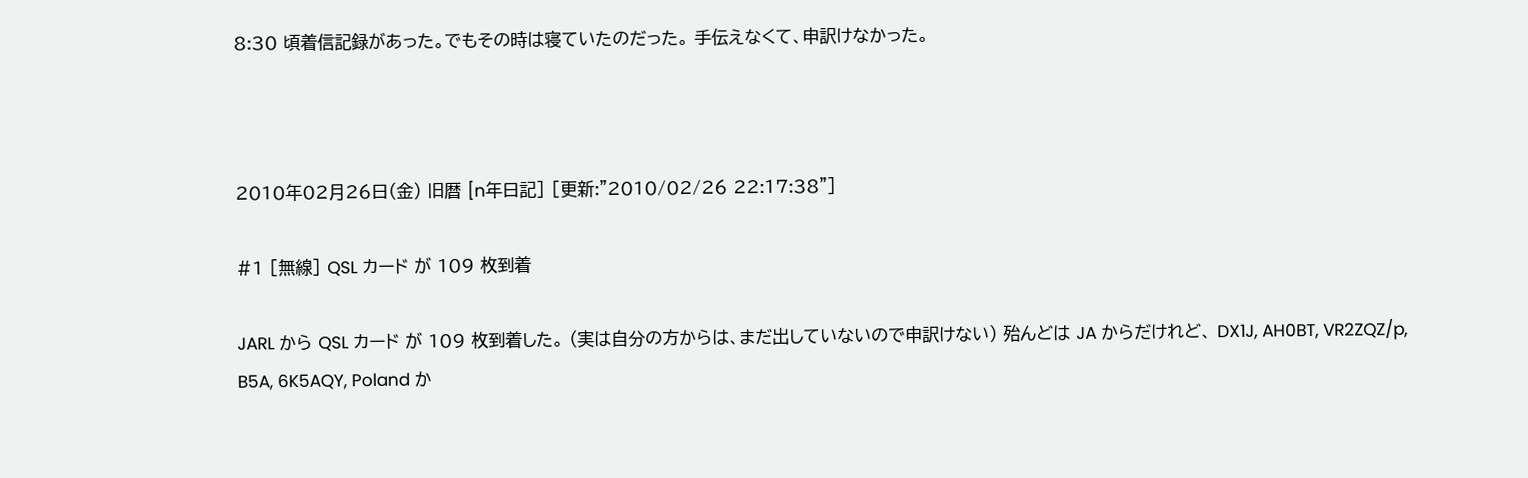8:30 頃着信記録があった。でもその時は寝ていたのだった。 手伝えなくて、申訳けなかった。



2010年02月26日(金) 旧暦 [n年日記] [更新:"2010/02/26 22:17:38"]

#1 [無線] QSL カード が 109 枚到着

JARL から QSL カード が 109 枚到着した。 (実は自分の方からは、まだ出していないので申訳けない) 殆んどは JA からだけれど、 DX1J, AH0BT, VR2ZQZ/p, B5A, 6K5AQY, Poland か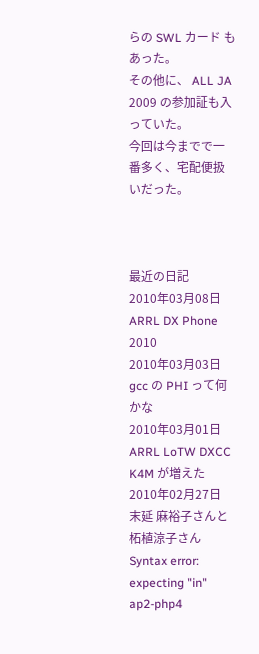らの SWL カード もあった。
その他に、 ALL JA 2009 の参加証も入っていた。
今回は今までで一番多く、宅配便扱いだった。



最近の日記
2010年03月08日
ARRL DX Phone 2010
2010年03月03日
gcc の PHI って何かな
2010年03月01日
ARRL LoTW DXCC K4M が増えた
2010年02月27日
末延 麻裕子さんと柘植涼子さん
Syntax error: expecting "in"
ap2-php4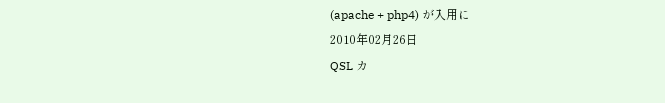(apache + php4) が入用に
2010年02月26日
QSL カ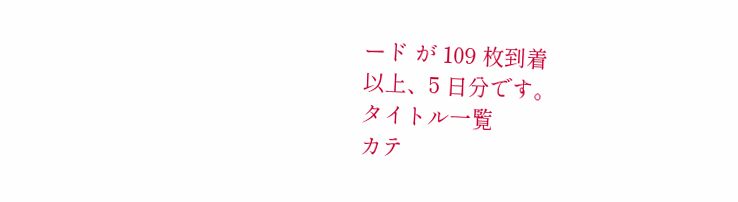ード が 109 枚到着
以上、5 日分です。
タイトル一覧
カテ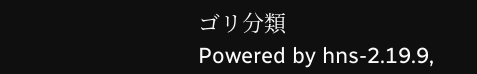ゴリ分類
Powered by hns-2.19.9,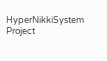HyperNikkiSystem Project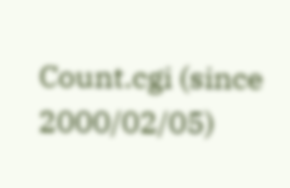Count.cgi (since 2000/02/05)